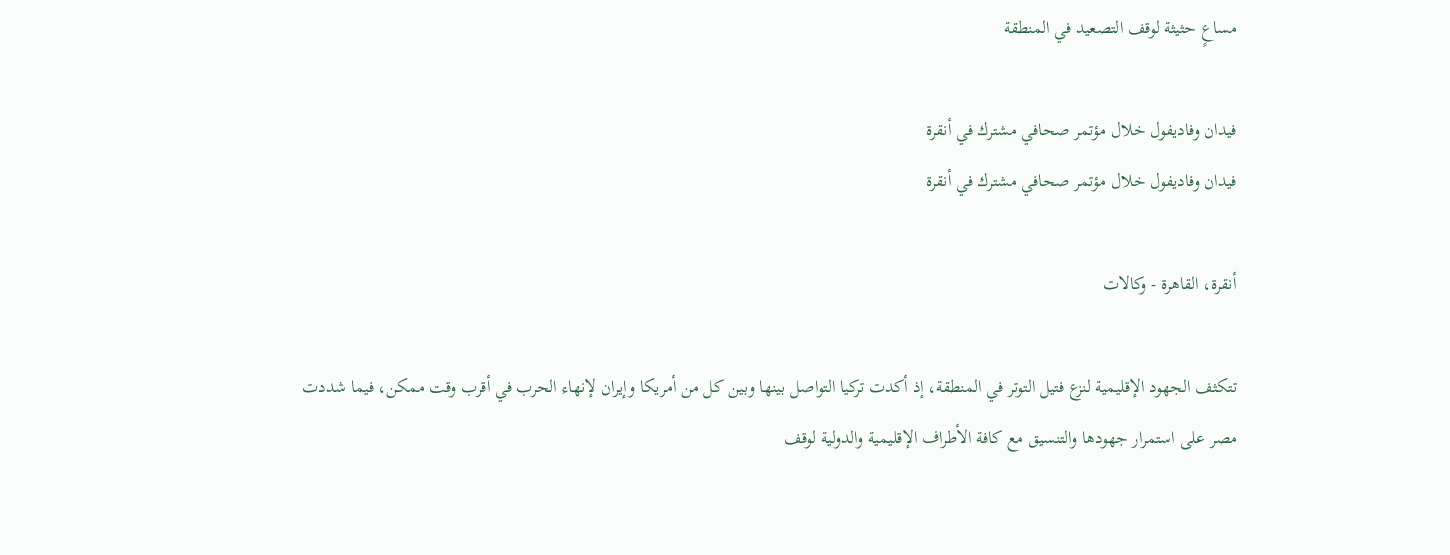مساعٍ حثيثة لوقف التصعيد في المنطقة

فيدان وفاديفول خلال مؤتمر صحافي مشترك في أنقرة
فيدان وفاديفول خلال مؤتمر صحافي مشترك في أنقرة

أنقرة، القاهرة - وكالات

تتكثف الجهود الإقليمية لنزع فتيل التوتر في المنطقة، إذ أكدت تركيا التواصل بينها وبين كل من أمريكا وإيران لإنهاء الحرب في أقرب وقت ممكن، فيما شددت مصر على استمرار جهودها والتنسيق مع كافة الأطراف الإقليمية والدولية لوقف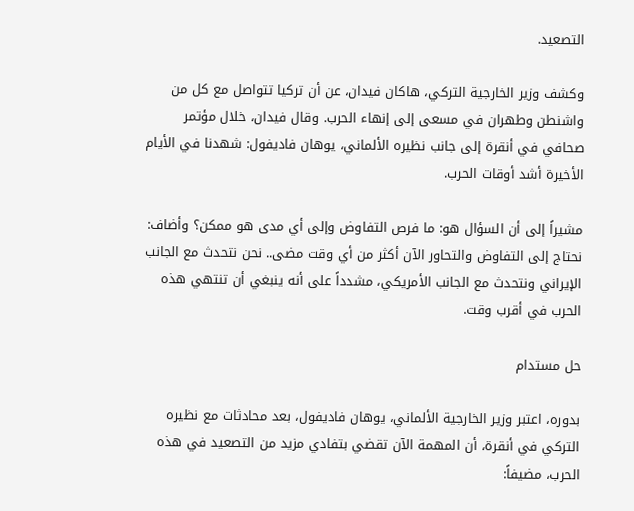التصعيد.

وكشف وزير الخارجية التركي، هاكان فيدان، عن أن تركيا تتواصل مع كل من واشنطن وطهران في مسعى إلى إنهاء الحرب. وقال فيدان، خلال مؤتمر صحافي في أنقرة إلى جانب نظيره الألماني، يوهان فاديفول: شهدنا في الأيام الأخيرة أشد أوقات الحرب.

مشيراً إلى أن السؤال هو: ما فرص التفاوض وإلى أي مدى هو ممكن؟ وأضاف: نحتاج إلى التفاوض والتحاور الآن أكثر من أي وقت مضى.. نحن نتحدث مع الجانب الإيراني ونتحدث مع الجانب الأمريكي، مشدداً على أنه ينبغي أن تنتهي هذه الحرب في أقرب وقت.

حل مستدام

بدوره، اعتبر وزير الخارجية الألماني، يوهان فاديفول، بعد محادثات مع نظيره التركي في أنقرة، أن المهمة الآن تقضي بتفادي مزيد من التصعيد في هذه الحرب، مضيفاً: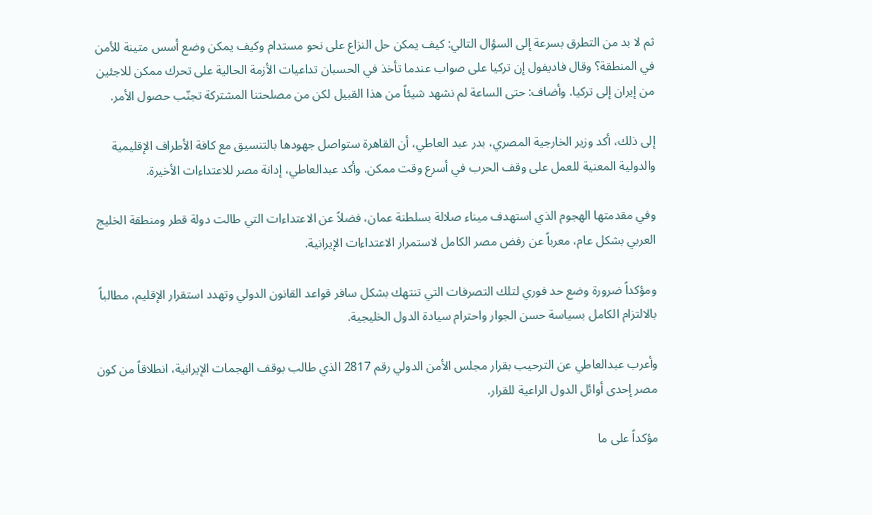ثم لا بد من التطرق بسرعة إلى السؤال التالي: كيف يمكن حل النزاع على نحو مستدام وكيف يمكن وضع أسس متينة للأمن في المنطقة؟ وقال فاديفول إن تركيا على صواب عندما تأخذ في الحسبان تداعيات الأزمة الحالية على تحرك ممكن للاجئين من إيران إلى تركيا. وأضاف: حتى الساعة لم نشهد شيئاً من هذا القبيل لكن من مصلحتنا المشتركة تجنّب حصول الأمر.

إلى ذلك، أكد وزير الخارجية المصري، بدر عبد العاطي، أن القاهرة ستواصل جهودها بالتنسيق مع كافة الأطراف الإقليمية والدولية المعنية للعمل على وقف الحرب في أسرع وقت ممكن. وأكد عبدالعاطي، إدانة مصر للاعتداءات الأخيرة.

وفي مقدمتها الهجوم الذي استهدف ميناء صلالة بسلطنة عمان، فضلاً عن الاعتداءات التي طالت دولة قطر ومنطقة الخليج العربي بشكل عام، معرباً عن رفض مصر الكامل لاستمرار الاعتداءات الإيرانية.

ومؤكداً ضرورة وضع حد فوري لتلك التصرفات التي تنتهك بشكل سافر قواعد القانون الدولي وتهدد استقرار الإقليم، مطالباً بالالتزام الكامل بسياسة حسن الجوار واحترام سيادة الدول الخليجية.

وأعرب عبدالعاطي عن الترحيب بقرار مجلس الأمن الدولي رقم 2817 الذي طالب بوقف الهجمات الإيرانية، انطلاقاً من كون مصر إحدى أوائل الدول الراعية للقرار.

مؤكداً على ما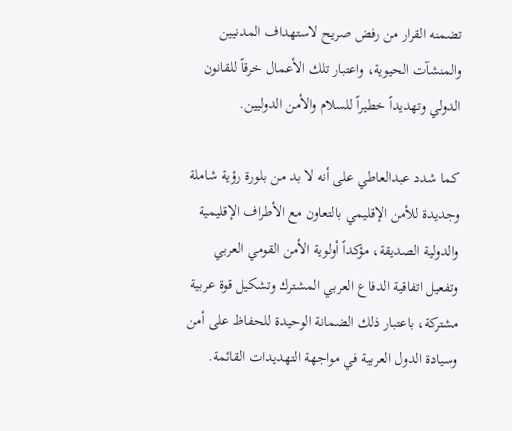تضمنه القرار من رفض صريح لاستهداف المدنيين والمنشآت الحيوية، واعتبار تلك الأعمال خرقاً للقانون الدولي وتهديداً خطيراً للسلام والأمن الدوليين.

كما شدد عبدالعاطي على أنه لا بد من بلورة رؤية شاملة وجديدة للأمن الإقليمي بالتعاون مع الأطراف الإقليمية والدولية الصديقة، مؤكداً أولوية الأمن القومي العربي وتفعيل اتفاقية الدفاع العربي المشترك وتشكيل قوة عربية مشتركة، باعتبار ذلك الضمانة الوحيدة للحفاظ على أمن وسيادة الدول العربية في مواجهة التهديدات القائمة.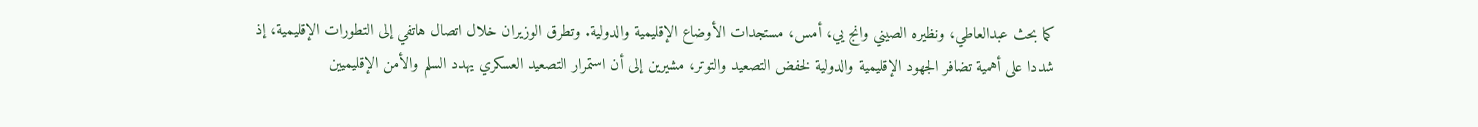كما بحث عبدالعاطي، ونظيره الصيني وانج يي، أمس، مستجدات الأوضاع الإقليمية والدولية. وتطرق الوزيران خلال اتصال هاتفي إلى التطورات الإقليمية، إذ شددا على أهمية تضافر الجهود الإقليمية والدولية لخفض التصعيد والتوتر، مشيرين إلى أن استمرار التصعيد العسكري يهدد السلم والأمن الإقليميين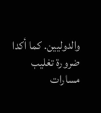والدوليين. كما أكدا ضرورة تغليب مسارات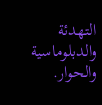التهدئة والدبلوماسية والحوار.